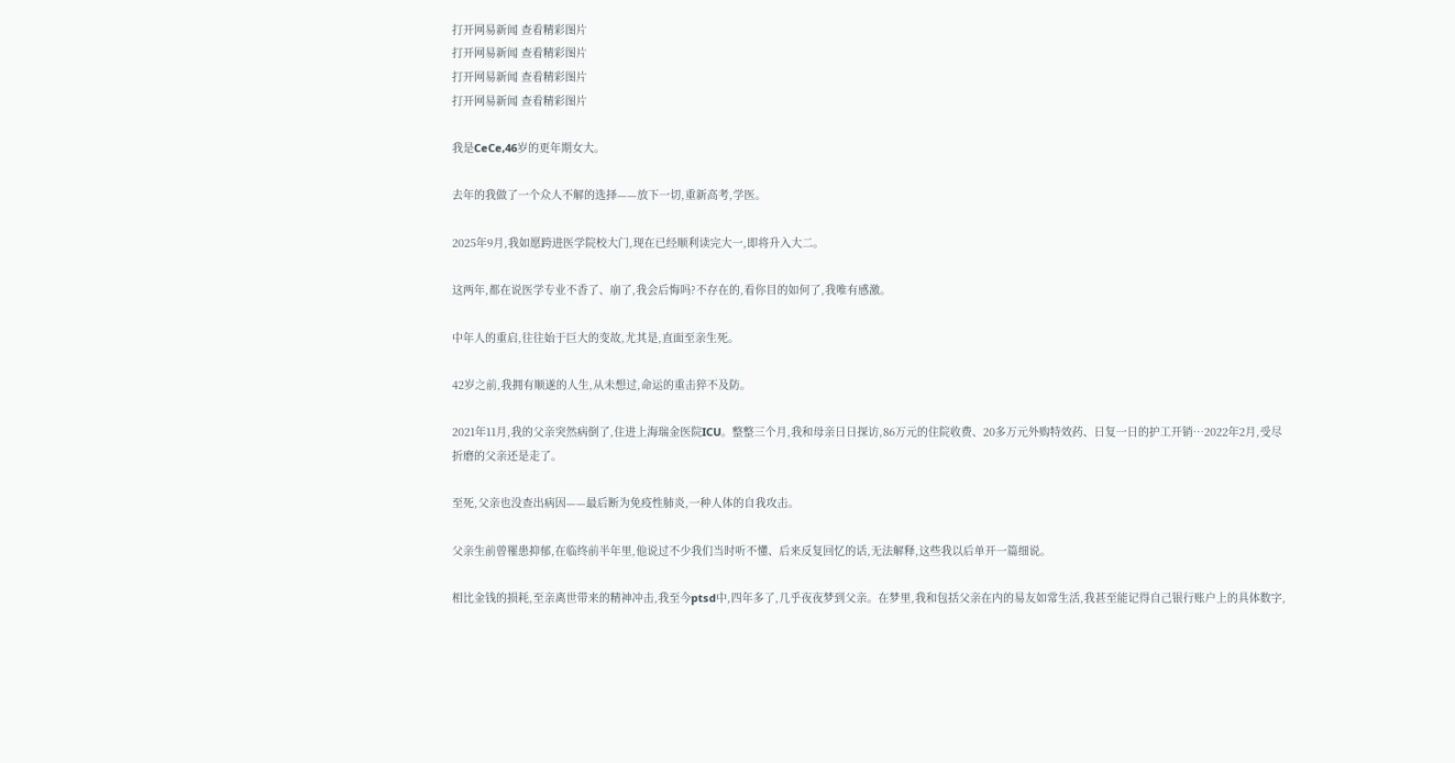打开网易新闻 查看精彩图片
打开网易新闻 查看精彩图片
打开网易新闻 查看精彩图片
打开网易新闻 查看精彩图片

我是CeCe,46岁的更年期女大。

去年的我做了一个众人不解的选择——放下一切,重新高考,学医。

2025年9月,我如愿跨进医学院校大门,现在已经顺利读完大一,即将升入大二。

这两年,都在说医学专业不香了、崩了,我会后悔吗?不存在的,看你目的如何了,我唯有感激。

中年人的重启,往往始于巨大的变故,尤其是,直面至亲生死。

42岁之前,我拥有顺遂的人生,从未想过,命运的重击猝不及防。

2021年11月,我的父亲突然病倒了,住进上海瑞金医院ICU。整整三个月,我和母亲日日探访,86万元的住院收费、20多万元外购特效药、日复一日的护工开销…2022年2月,受尽折磨的父亲还是走了。

至死,父亲也没查出病因——最后断为免疫性肺炎,一种人体的自我攻击。

父亲生前曾罹患抑郁,在临终前半年里,他说过不少我们当时听不懂、后来反复回忆的话,无法解释,这些我以后单开一篇细说。

相比金钱的损耗,至亲离世带来的精神冲击,我至今ptsd中,四年多了,几乎夜夜梦到父亲。在梦里,我和包括父亲在内的易友如常生活,我甚至能记得自己银行账户上的具体数字,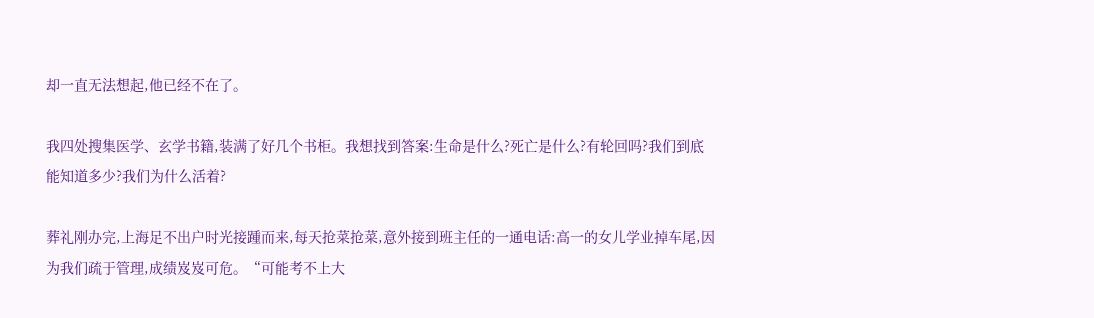却一直无法想起,他已经不在了。

我四处搜集医学、玄学书籍,装满了好几个书柜。我想找到答案:生命是什么?死亡是什么?有轮回吗?我们到底能知道多少?我们为什么活着?

葬礼刚办完,上海足不出户时光接踵而来,每天抢菜抢菜,意外接到班主任的一通电话:高一的女儿学业掉车尾,因为我们疏于管理,成绩岌岌可危。“可能考不上大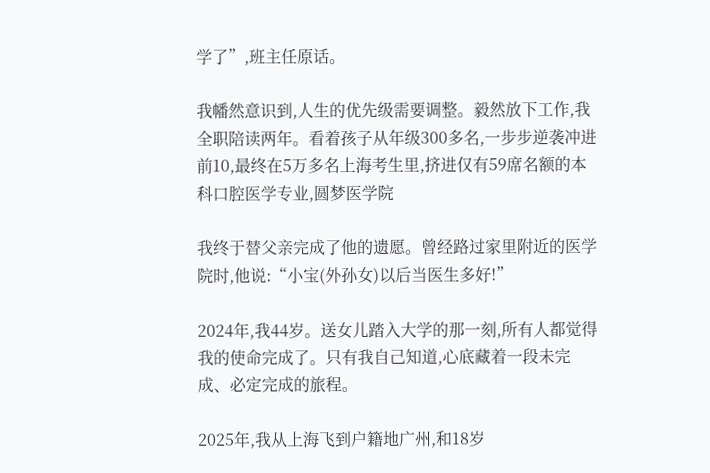学了”,班主任原话。

我幡然意识到,人生的优先级需要调整。毅然放下工作,我全职陪读两年。看着孩子从年级300多名,一步步逆袭冲进前10,最终在5万多名上海考生里,挤进仅有59席名额的本科口腔医学专业,圆梦医学院

我终于替父亲完成了他的遗愿。曾经路过家里附近的医学院时,他说:“小宝(外孙女)以后当医生多好!”

2024年,我44岁。送女儿踏入大学的那一刻,所有人都觉得我的使命完成了。只有我自己知道,心底藏着一段未完成、必定完成的旅程。

2025年,我从上海飞到户籍地广州,和18岁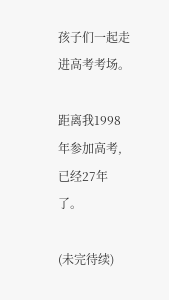孩子们一起走进高考考场。

距离我1998年参加高考,已经27年了。

(未完待续)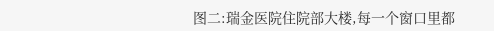图二:瑞金医院住院部大楼,每一个窗口里都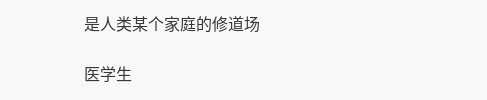是人类某个家庭的修道场

医学生